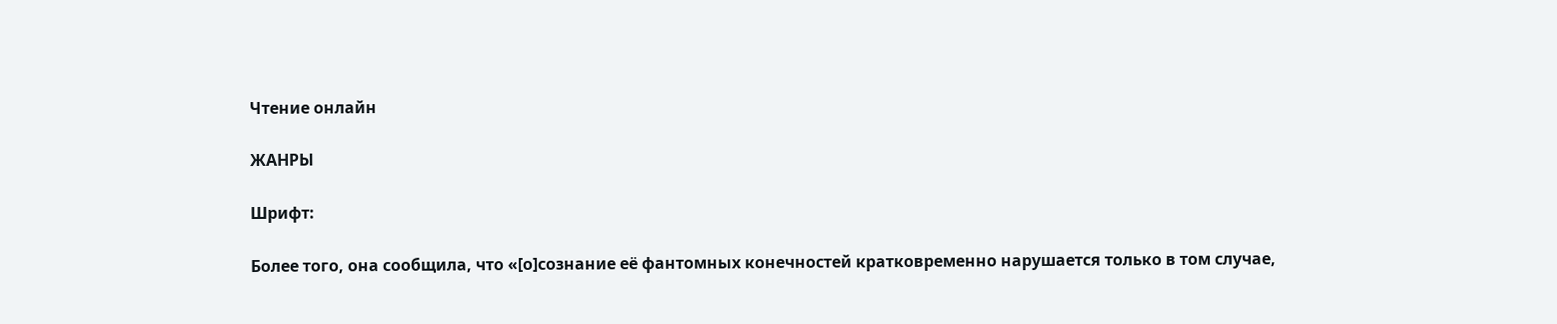Чтение онлайн

ЖАНРЫ

Шрифт:

Более того, она сообщила, что «[о]сознание её фантомных конечностей кратковременно нарушается только в том случае,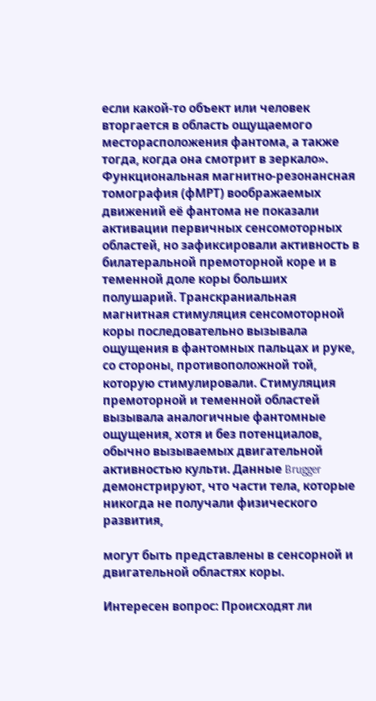если какой-то объект или человек вторгается в область ощущаемого месторасположения фантома, а также тогда, когда она смотрит в зеркало». Функциональная магнитно-резонансная томография (фМРТ) воображаемых движений её фантома не показали активации первичных сенсомоторных областей, но зафиксировали активность в билатеральной премоторной коре и в теменной доле коры больших полушарий. Транскраниальная магнитная стимуляция сенсомоторной коры последовательно вызывала ощущения в фантомных пальцах и руке, со стороны, противоположной той, которую стимулировали. Стимуляция премоторной и теменной областей вызывала аналогичные фантомные ощущения, хотя и без потенциалов, обычно вызываемых двигательной активностью культи. Данные Brugger демонстрируют, что части тела, которые никогда не получали физического развития,

могут быть представлены в сенсорной и двигательной областях коры.

Интересен вопрос: Происходят ли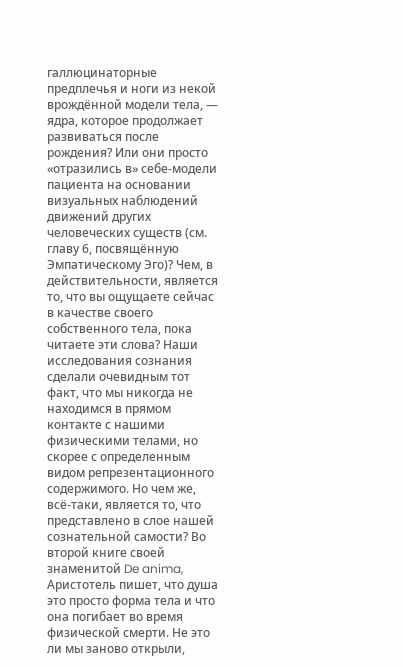галлюцинаторные предплечья и ноги из некой врождённой модели тела, — ядра, которое продолжает развиваться после рождения? Или они просто «отразились в» себе-модели пациента на основании визуальных наблюдений движений других человеческих существ (см. главу 6, посвящённую Эмпатическому Эго)? Чем, в действительности, является то, что вы ощущаете сейчас в качестве своего собственного тела, пока читаете эти слова? Наши исследования сознания сделали очевидным тот факт, что мы никогда не находимся в прямом контакте с нашими физическими телами, но скорее с определенным видом репрезентационного содержимого. Но чем же, всё-таки, является то, что представлено в слое нашей сознательной самости? Во второй книге своей знаменитой De anima, Аристотель пишет, что душа это просто форма тела и что она погибает во время физической смерти. Не это ли мы заново открыли,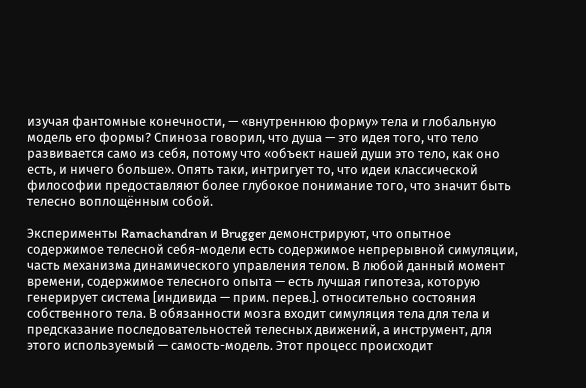изучая фантомные конечности, — «внутреннюю форму» тела и глобальную модель его формы? Спиноза говорил, что душа — это идея того, что тело развивается само из себя, потому что «объект нашей души это тело, как оно есть, и ничего больше». Опять таки, интригует то, что идеи классической философии предоставляют более глубокое понимание того, что значит быть телесно воплощённым собой.

Эксперименты Ramachandran и Brugger демонстрируют, что опытное содержимое телесной себя-модели есть содержимое непрерывной симуляции, часть механизма динамического управления телом. В любой данный момент времени, содержимое телесного опыта — есть лучшая гипотеза, которую генерирует система [индивида — прим. перев.]. относительно состояния собственного тела. В обязанности мозга входит симуляция тела для тела и предсказание последовательностей телесных движений, а инструмент, для этого используемый — самость-модель. Этот процесс происходит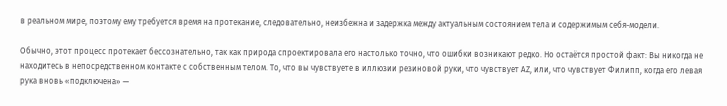в реальном мире, поэтому ему требуется время на протекание, следовательно, неизбежна и задержка между актуальным состоянием тела и содержимым себя-модели.

Обычно, этот процесс протекает бессознательно, так как природа спроектировала его настолько точно, что ошибки возникают редко. Но остаётся простой факт: Вы никогда не находитесь в непосредственном контакте с собственным телом. То, что вы чувствуете в иллюзии резиновой руки, что чувствует AZ, или, что чувствует Филипп, когда его левая рука вновь «подключена» —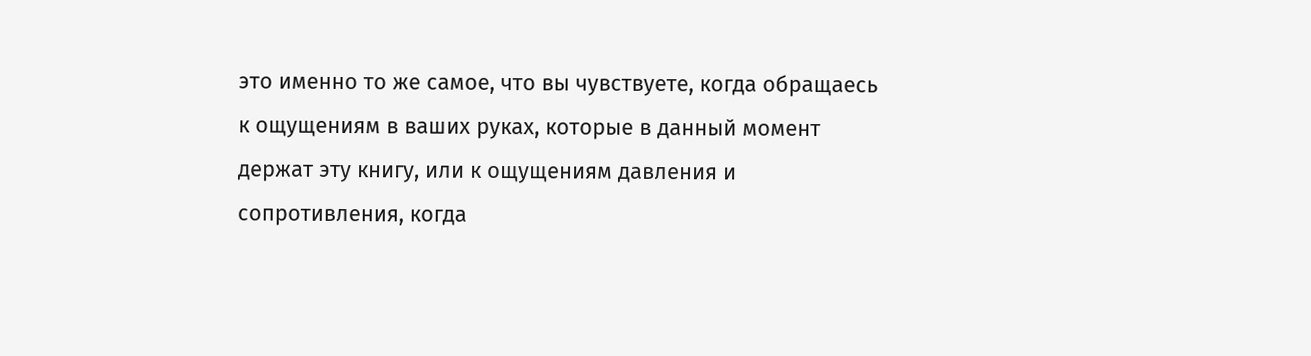это именно то же самое, что вы чувствуете, когда обращаесь к ощущениям в ваших руках, которые в данный момент держат эту книгу, или к ощущениям давления и сопротивления, когда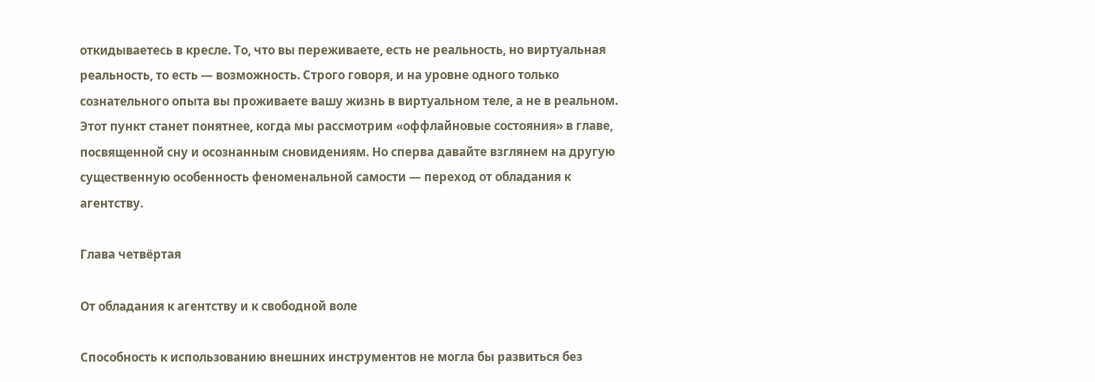откидываетесь в кресле. То, что вы переживаете, есть не реальность, но виртуальная реальность, то есть — возможность. Строго говоря, и на уровне одного только сознательного опыта вы проживаете вашу жизнь в виртуальном теле, а не в реальном. Этот пункт станет понятнее, когда мы рассмотрим «оффлайновые состояния» в главе, посвященной сну и осознанным сновидениям. Но сперва давайте взглянем на другую существенную особенность феноменальной самости — переход от обладания к агентству.

Глава четвёртая

От обладания к агентству и к свободной воле

Способность к использованию внешних инструментов не могла бы развиться без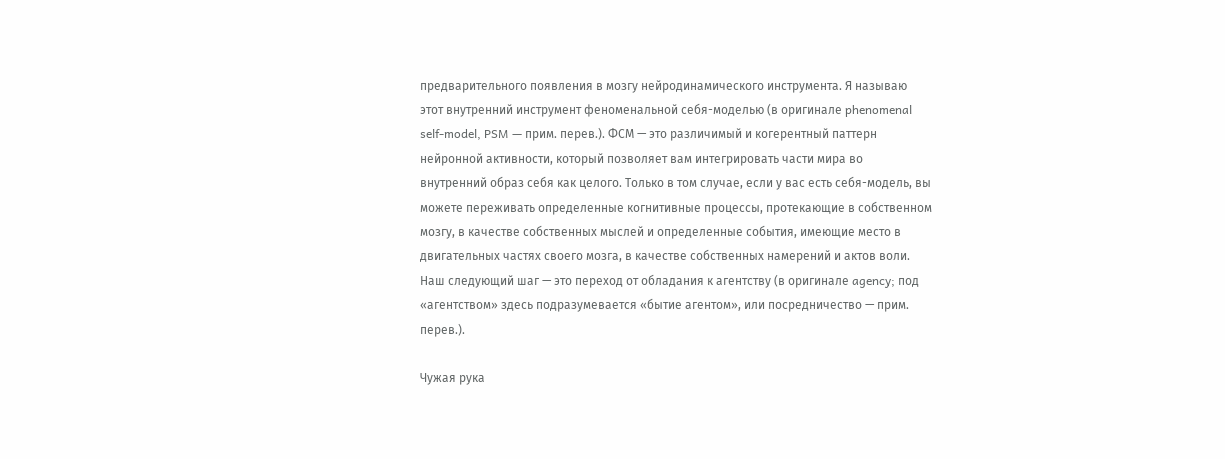предварительного появления в мозгу нейродинамического инструмента. Я называю этот внутренний инструмент феноменальной себя-моделью (в оригинале phenomenal self-model, PSM — прим. перев.). ФСМ — это различимый и когерентный паттерн нейронной активности, который позволяет вам интегрировать части мира во внутренний образ себя как целого. Только в том случае, если у вас есть себя-модель, вы можете переживать определенные когнитивные процессы, протекающие в собственном мозгу, в качестве собственных мыслей и определенные события, имеющие место в двигательных частях своего мозга, в качестве собственных намерений и актов воли. Наш следующий шаг — это переход от обладания к агентству (в оригинале agency; под «агентством» здесь подразумевается «бытие агентом», или посредничество — прим. перев.).

Чужая рука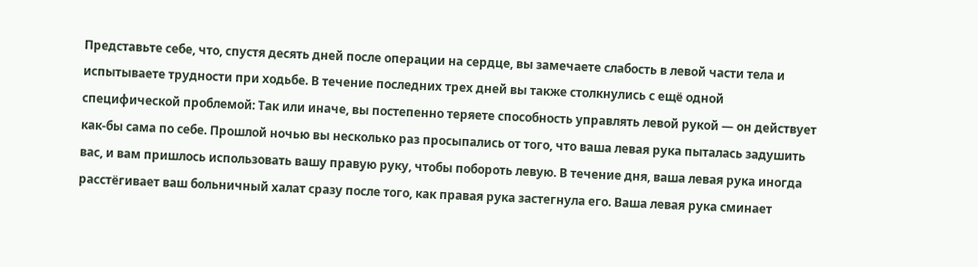Представьте себе, что, спустя десять дней после операции на сердце, вы замечаете слабость в левой части тела и испытываете трудности при ходьбе. В течение последних трех дней вы также столкнулись с ещё одной специфической проблемой: Так или иначе, вы постепенно теряете способность управлять левой рукой — он действует как-бы сама по себе. Прошлой ночью вы несколько раз просыпались от того, что ваша левая рука пыталась задушить вас, и вам пришлось использовать вашу правую руку, чтобы побороть левую. В течение дня, ваша левая рука иногда расстёгивает ваш больничный халат сразу после того, как правая рука застегнула его. Ваша левая рука сминает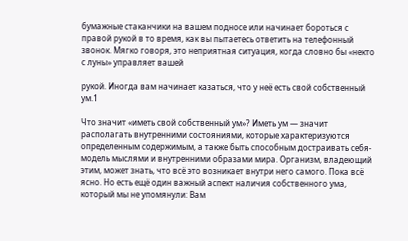бумажные стаканчики на вашем подносе или начинает бороться с правой рукой в то время, как вы пытаетесь ответить на телефонный звонок. Мягко говоря, это неприятная ситуация, когда словно бы «некто с луны» управляет вашей

рукой. Иногда вам начинает казаться, что у неё есть свой собственный ум.1

Что значит «иметь свой собственный ум»? Иметь ум — значит располагать внутренними состояниями, которые характеризуются определенным содержимым, а также быть способным достраивать себя-модель мыслями и внутренними образами мира. Организм, владеющий этим, может знать, что всё это возникает внутри него самого. Пока всё ясно. Но есть ещё один важный аспект наличия собственного ума, который мы не упомянули: Вам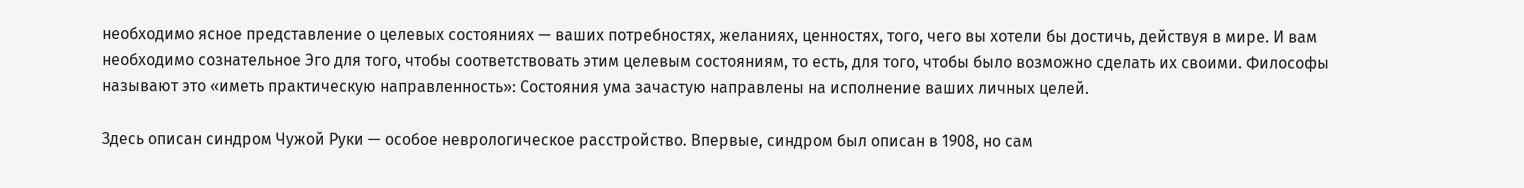необходимо ясное представление о целевых состояниях — ваших потребностях, желаниях, ценностях, того, чего вы хотели бы достичь, действуя в мире. И вам необходимо сознательное Эго для того, чтобы соответствовать этим целевым состояниям, то есть, для того, чтобы было возможно сделать их своими. Философы называют это «иметь практическую направленность»: Состояния ума зачастую направлены на исполнение ваших личных целей.

Здесь описан синдром Чужой Руки — особое неврологическое расстройство. Впервые, синдром был описан в 1908, но сам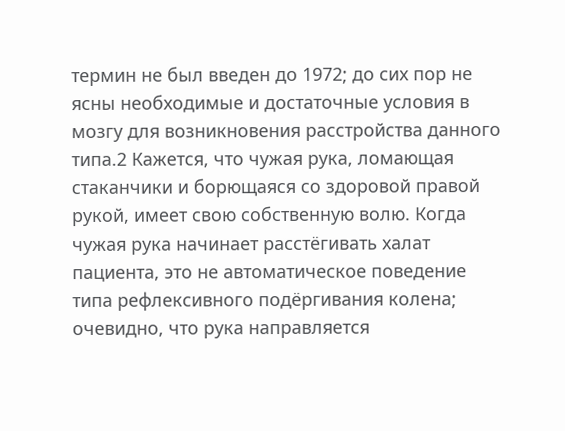термин не был введен до 1972; до сих пор не ясны необходимые и достаточные условия в мозгу для возникновения расстройства данного типа.2 Кажется, что чужая рука, ломающая стаканчики и борющаяся со здоровой правой рукой, имеет свою собственную волю. Когда чужая рука начинает расстёгивать халат пациента, это не автоматическое поведение типа рефлексивного подёргивания колена; очевидно, что рука направляется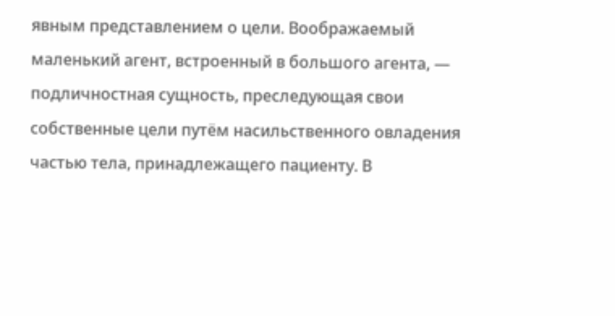явным представлением о цели. Воображаемый маленький агент, встроенный в большого агента, — подличностная сущность, преследующая свои собственные цели путём насильственного овладения частью тела, принадлежащего пациенту. В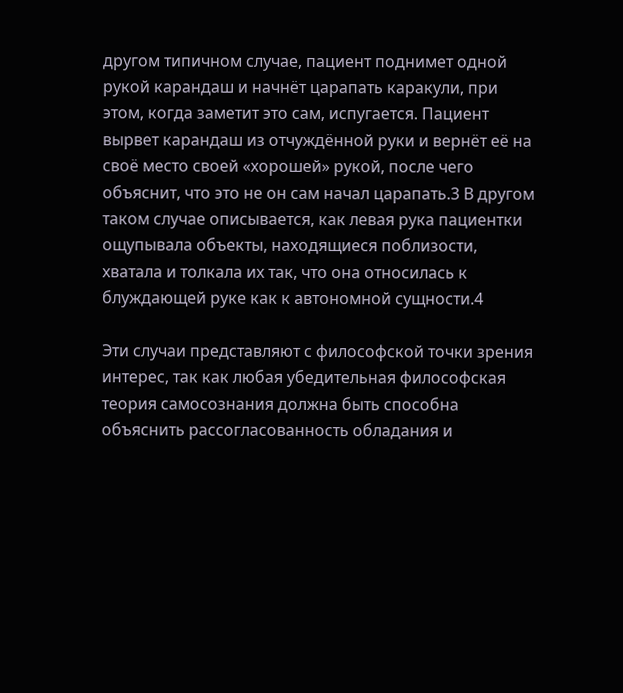другом типичном случае, пациент поднимет одной рукой карандаш и начнёт царапать каракули, при этом, когда заметит это сам, испугается. Пациент вырвет карандаш из отчуждённой руки и вернёт её на своё место своей «хорошей» рукой, после чего объяснит, что это не он сам начал царапать.3 В другом таком случае описывается, как левая рука пациентки ощупывала объекты, находящиеся поблизости, хватала и толкала их так, что она относилась к блуждающей руке как к автономной сущности.4

Эти случаи представляют с философской точки зрения интерес, так как любая убедительная философская теория самосознания должна быть способна объяснить рассогласованность обладания и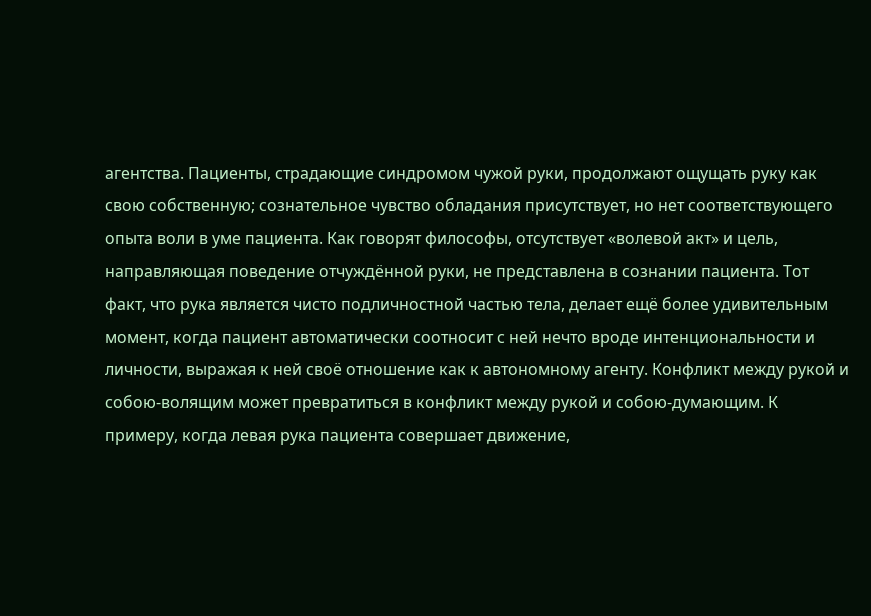агентства. Пациенты, страдающие синдромом чужой руки, продолжают ощущать руку как свою собственную; сознательное чувство обладания присутствует, но нет соответствующего опыта воли в уме пациента. Как говорят философы, отсутствует «волевой акт» и цель, направляющая поведение отчуждённой руки, не представлена в сознании пациента. Тот факт, что рука является чисто подличностной частью тела, делает ещё более удивительным момент, когда пациент автоматически соотносит с ней нечто вроде интенциональности и личности, выражая к ней своё отношение как к автономному агенту. Конфликт между рукой и собою-волящим может превратиться в конфликт между рукой и собою-думающим. К примеру, когда левая рука пациента совершает движение,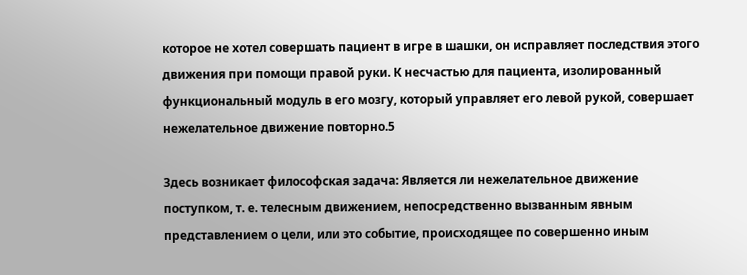которое не хотел совершать пациент в игре в шашки, он исправляет последствия этого движения при помощи правой руки. К несчастью для пациента, изолированный функциональный модуль в его мозгу, который управляет его левой рукой, совершает нежелательное движение повторно.5

Здесь возникает философская задача: Является ли нежелательное движение поступком, т. е. телесным движением, непосредственно вызванным явным представлением о цели, или это событие, происходящее по совершенно иным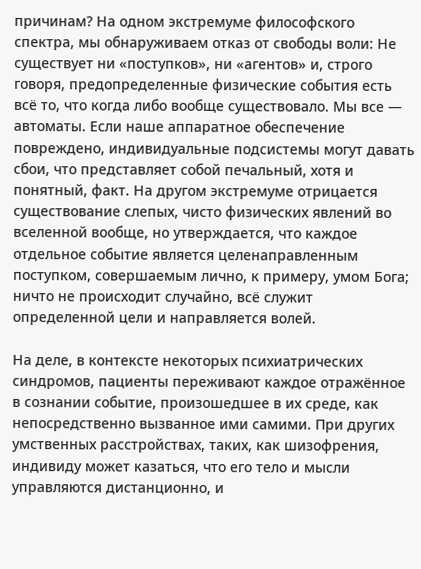причинам? На одном экстремуме философского спектра, мы обнаруживаем отказ от свободы воли: Не существует ни «поступков», ни «агентов» и, строго говоря, предопределенные физические события есть всё то, что когда либо вообще существовало. Мы все — автоматы. Если наше аппаратное обеспечение повреждено, индивидуальные подсистемы могут давать сбои, что представляет собой печальный, хотя и понятный, факт. На другом экстремуме отрицается существование слепых, чисто физических явлений во вселенной вообще, но утверждается, что каждое отдельное событие является целенаправленным поступком, совершаемым лично, к примеру, умом Бога; ничто не происходит случайно, всё служит определенной цели и направляется волей.

На деле, в контексте некоторых психиатрических синдромов, пациенты переживают каждое отражённое в сознании событие, произошедшее в их среде, как непосредственно вызванное ими самими. При других умственных расстройствах, таких, как шизофрения, индивиду может казаться, что его тело и мысли управляются дистанционно, и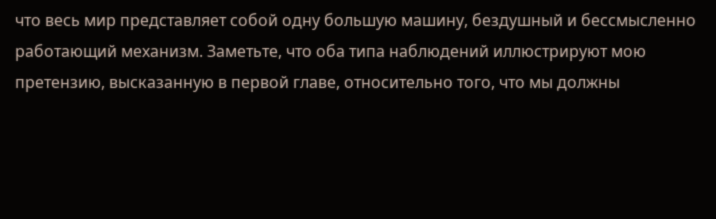что весь мир представляет собой одну большую машину, бездушный и бессмысленно работающий механизм. Заметьте, что оба типа наблюдений иллюстрируют мою претензию, высказанную в первой главе, относительно того, что мы должны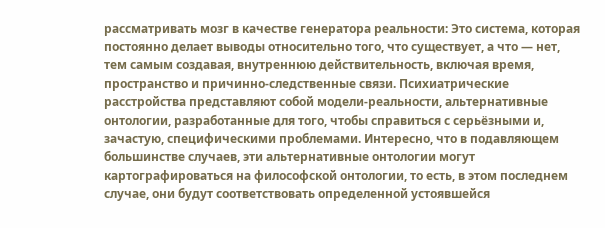рассматривать мозг в качестве генератора реальности: Это система, которая постоянно делает выводы относительно того, что существует, а что — нет, тем самым создавая, внутреннюю действительность, включая время, пространство и причинно-следственные связи. Психиатрические расстройства представляют собой модели-реальности, альтернативные онтологии, разработанные для того, чтобы справиться с серьёзными и, зачастую, специфическими проблемами. Интересно, что в подавляющем большинстве случаев, эти альтернативные онтологии могут картографироваться на философской онтологии, то есть, в этом последнем случае, они будут соответствовать определенной устоявшейся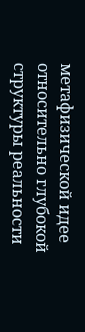метафизической идее относительно глубокой структуры реальности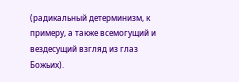(радикальный детерминизм, к примеру, а также всемогущий и вездесущий взгляд из глаз Божьих).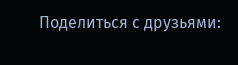Поделиться с друзьями: